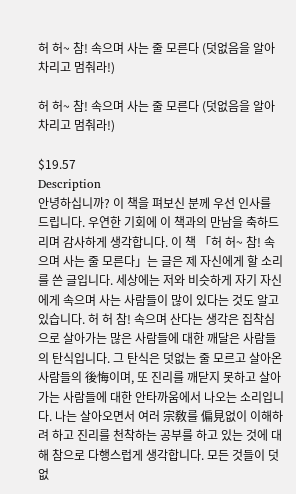허 허~ 참! 속으며 사는 줄 모른다 (덧없음을 알아차리고 멈춰라!)

허 허~ 참! 속으며 사는 줄 모른다 (덧없음을 알아차리고 멈춰라!)

$19.57
Description
안녕하십니까? 이 책을 펴보신 분께 우선 인사를 드립니다. 우연한 기회에 이 책과의 만남을 축하드리며 감사하게 생각합니다. 이 책 「허 허~ 참! 속으며 사는 줄 모른다」는 글은 제 자신에게 할 소리를 쓴 글입니다. 세상에는 저와 비슷하게 자기 자신에게 속으며 사는 사람들이 많이 있다는 것도 알고 있습니다. 허 허 참! 속으며 산다는 생각은 집착심으로 살아가는 많은 사람들에 대한 깨달은 사람들의 탄식입니다. 그 탄식은 덧없는 줄 모르고 살아온 사람들의 後悔이며, 또 진리를 깨닫지 못하고 살아가는 사람들에 대한 안타까움에서 나오는 소리입니다. 나는 살아오면서 여러 宗敎를 偏見없이 이해하려 하고 진리를 천착하는 공부를 하고 있는 것에 대해 참으로 다행스럽게 생각합니다. 모든 것들이 덧없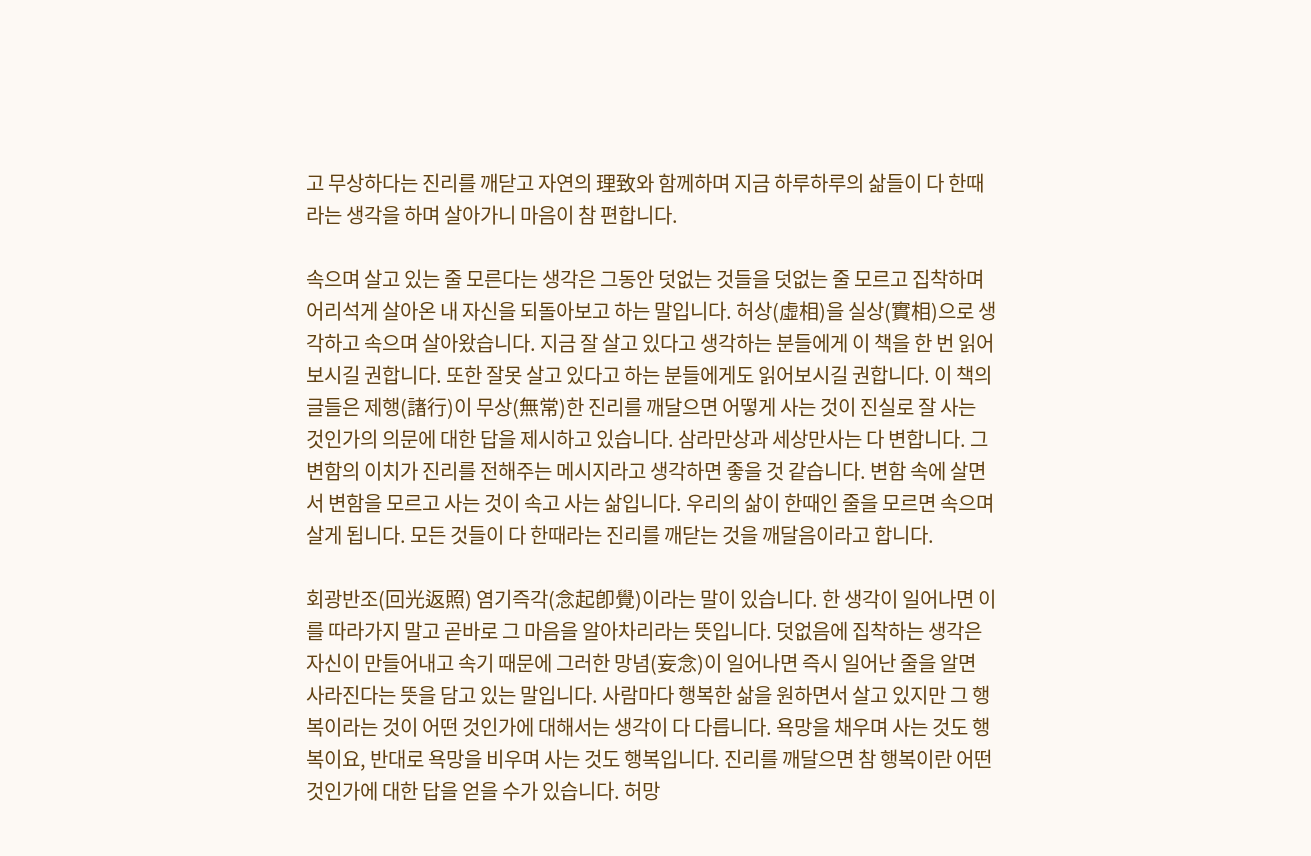고 무상하다는 진리를 깨닫고 자연의 理致와 함께하며 지금 하루하루의 삶들이 다 한때라는 생각을 하며 살아가니 마음이 참 편합니다.

속으며 살고 있는 줄 모른다는 생각은 그동안 덧없는 것들을 덧없는 줄 모르고 집착하며 어리석게 살아온 내 자신을 되돌아보고 하는 말입니다. 허상(虛相)을 실상(實相)으로 생각하고 속으며 살아왔습니다. 지금 잘 살고 있다고 생각하는 분들에게 이 책을 한 번 읽어보시길 권합니다. 또한 잘못 살고 있다고 하는 분들에게도 읽어보시길 권합니다. 이 책의 글들은 제행(諸行)이 무상(無常)한 진리를 깨달으면 어떻게 사는 것이 진실로 잘 사는 것인가의 의문에 대한 답을 제시하고 있습니다. 삼라만상과 세상만사는 다 변합니다. 그 변함의 이치가 진리를 전해주는 메시지라고 생각하면 좋을 것 같습니다. 변함 속에 살면서 변함을 모르고 사는 것이 속고 사는 삶입니다. 우리의 삶이 한때인 줄을 모르면 속으며 살게 됩니다. 모든 것들이 다 한때라는 진리를 깨닫는 것을 깨달음이라고 합니다.

회광반조(回光返照) 염기즉각(念起卽覺)이라는 말이 있습니다. 한 생각이 일어나면 이를 따라가지 말고 곧바로 그 마음을 알아차리라는 뜻입니다. 덧없음에 집착하는 생각은 자신이 만들어내고 속기 때문에 그러한 망념(妄念)이 일어나면 즉시 일어난 줄을 알면 사라진다는 뜻을 담고 있는 말입니다. 사람마다 행복한 삶을 원하면서 살고 있지만 그 행복이라는 것이 어떤 것인가에 대해서는 생각이 다 다릅니다. 욕망을 채우며 사는 것도 행복이요, 반대로 욕망을 비우며 사는 것도 행복입니다. 진리를 깨달으면 참 행복이란 어떤 것인가에 대한 답을 얻을 수가 있습니다. 허망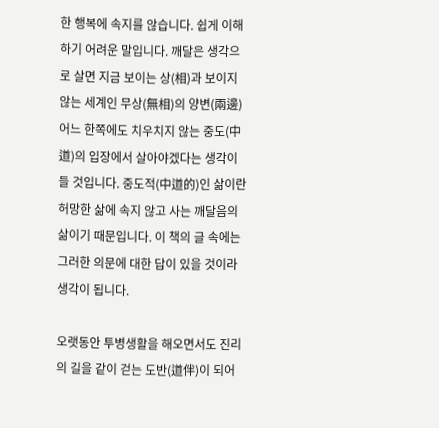한 행복에 속지를 않습니다. 쉽게 이해하기 어려운 말입니다. 깨달은 생각으로 살면 지금 보이는 상(相)과 보이지 않는 세계인 무상(無相)의 양변(兩邊) 어느 한쪽에도 치우치지 않는 중도(中道)의 입장에서 살아야겠다는 생각이 들 것입니다. 중도적(中道的)인 삶이란 허망한 삶에 속지 않고 사는 깨달음의 삶이기 때문입니다. 이 책의 글 속에는 그러한 의문에 대한 답이 있을 것이라 생각이 됩니다.

오랫동안 투병생활을 해오면서도 진리의 길을 같이 걷는 도반(道伴)이 되어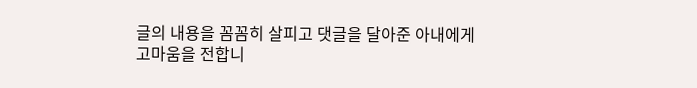글의 내용을 꼼꼼히 살피고 댓글을 달아준 아내에게 고마움을 전합니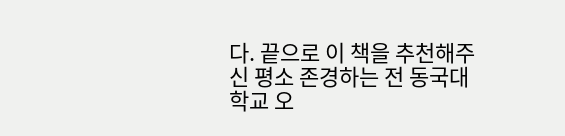다. 끝으로 이 책을 추천해주신 평소 존경하는 전 동국대학교 오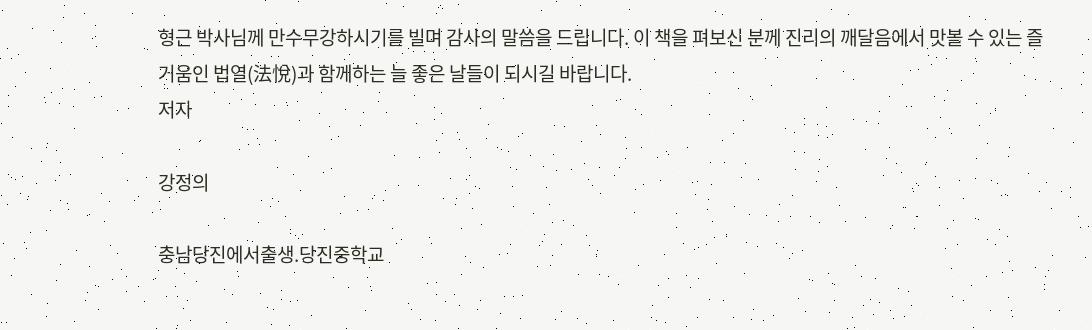형근 박사님께 만수무강하시기를 빌며 감사의 말씀을 드립니다. 이 책을 펴보신 분께 진리의 깨달음에서 맛볼 수 있는 즐거움인 법열(法悅)과 함께하는 늘 좋은 날들이 되시길 바랍니다.
저자

강정의

충남당진에서출생.당진중학교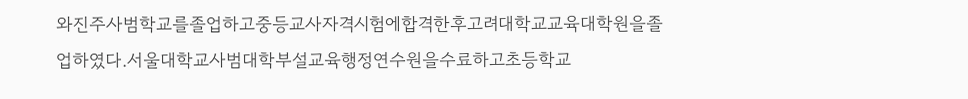와진주사범학교를졸업하고중등교사자격시험에합격한후고려대학교교육대학원을졸업하였다.서울대학교사범대학부설교육행정연수원을수료하고초등학교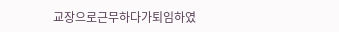교장으로근무하다가퇴임하였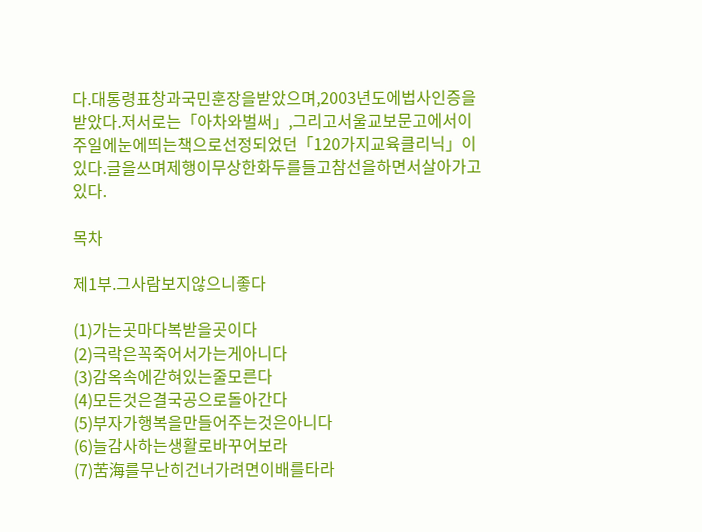다.대통령표창과국민훈장을받았으며,2003년도에법사인증을받았다.저서로는「아차와벌써」,그리고서울교보문고에서이주일에눈에띄는책으로선정되었던「120가지교육클리닉」이있다.글을쓰며제행이무상한화두를들고참선을하면서살아가고있다.

목차

제1부.그사람보지않으니좋다

(1)가는곳마다복받을곳이다
(2)극락은꼭죽어서가는게아니다
(3)감옥속에갇혀있는줄모른다
(4)모든것은결국공으로돌아간다
(5)부자가행복을만들어주는것은아니다
(6)늘감사하는생활로바꾸어보라
(7)苦海를무난히건너가려면이배를타라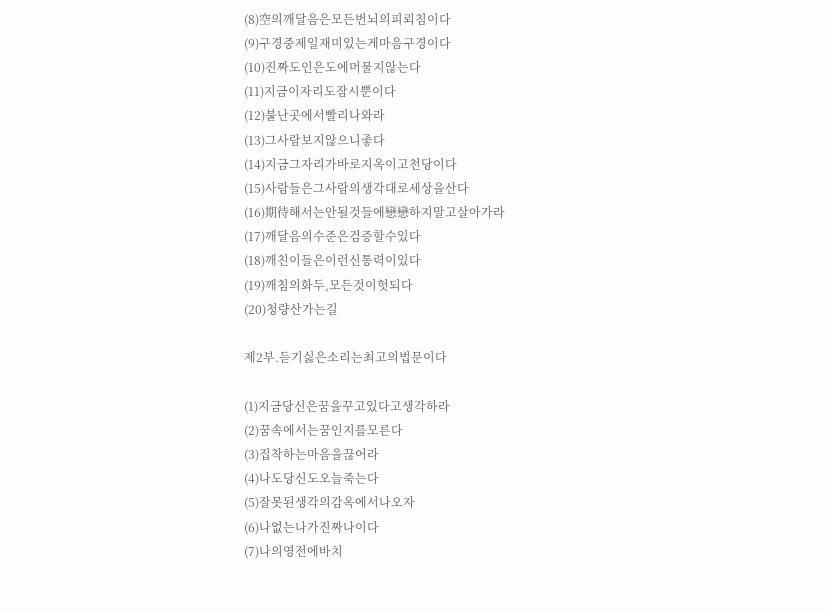(8)空의깨달음은모든번뇌의피뢰침이다
(9)구경중제일재미있는게마음구경이다
(10)진짜도인은도에머물지않는다
(11)지금이자리도잠시뿐이다
(12)불난곳에서빨리나와라
(13)그사람보지않으니좋다
(14)지금그자리가바로지옥이고천당이다
(15)사람들은그사람의생각대로세상을산다
(16)期待해서는안될것들에戀戀하지말고살아가라
(17)깨달음의수준은검증할수있다
(18)깨친이들은이런신통력이있다
(19)깨침의화두,모든것이헛되다
(20)청량산가는길

제2부.듣기싫은소리는최고의법문이다

(1)지금당신은꿈을꾸고있다고생각하라
(2)꿈속에서는꿈인지를모른다
(3)집착하는마음을끊어라
(4)나도당신도오늘죽는다
(5)잘못된생각의감옥에서나오자
(6)나없는나가진짜나이다
(7)나의영전에바치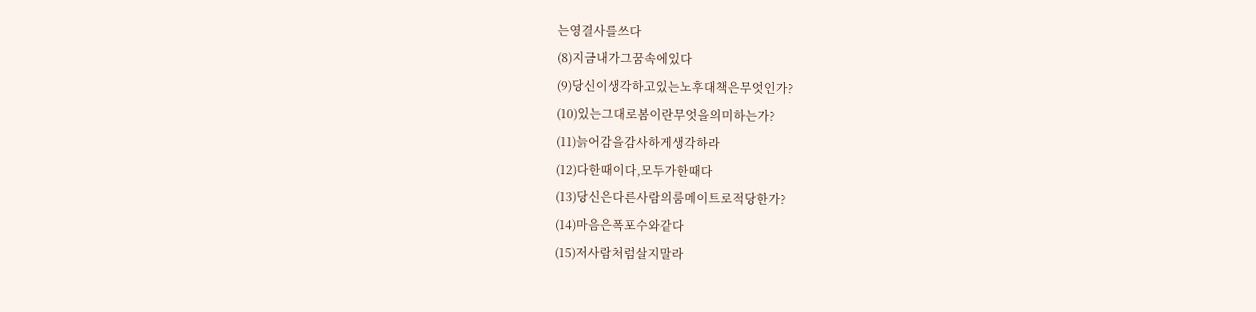는영결사를쓰다
(8)지금내가그꿈속에있다
(9)당신이생각하고있는노후대책은무엇인가?
(10)있는그대로봄이란무엇을의미하는가?
(11)늙어감을감사하게생각하라
(12)다한때이다,모두가한때다
(13)당신은다른사람의룸메이트로적당한가?
(14)마음은폭포수와같다
(15)저사람처럼살지말라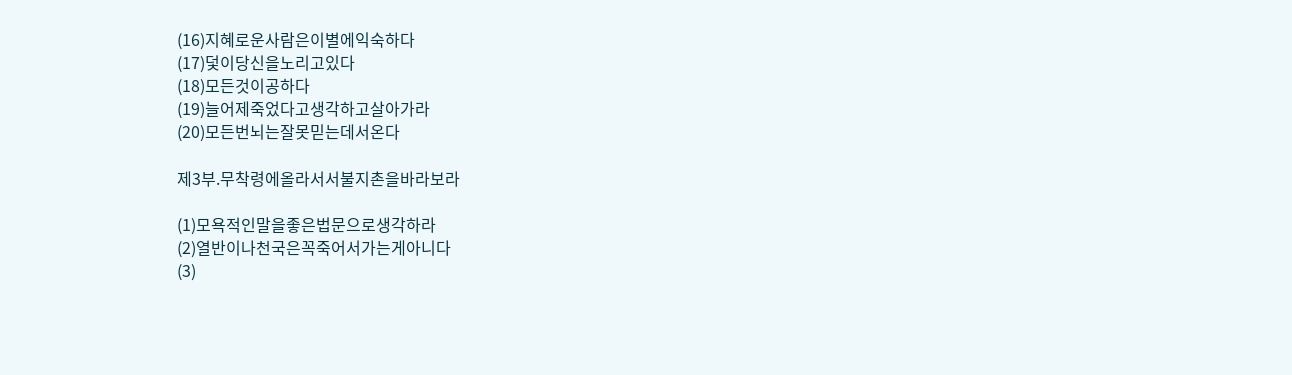(16)지혜로운사람은이별에익숙하다
(17)덫이당신을노리고있다
(18)모든것이공하다
(19)늘어제죽었다고생각하고살아가라
(20)모든번뇌는잘못믿는데서온다

제3부.무착령에올라서서불지촌을바라보라

(1)모욕적인말을좋은법문으로생각하라
(2)열반이나천국은꼭죽어서가는게아니다
(3)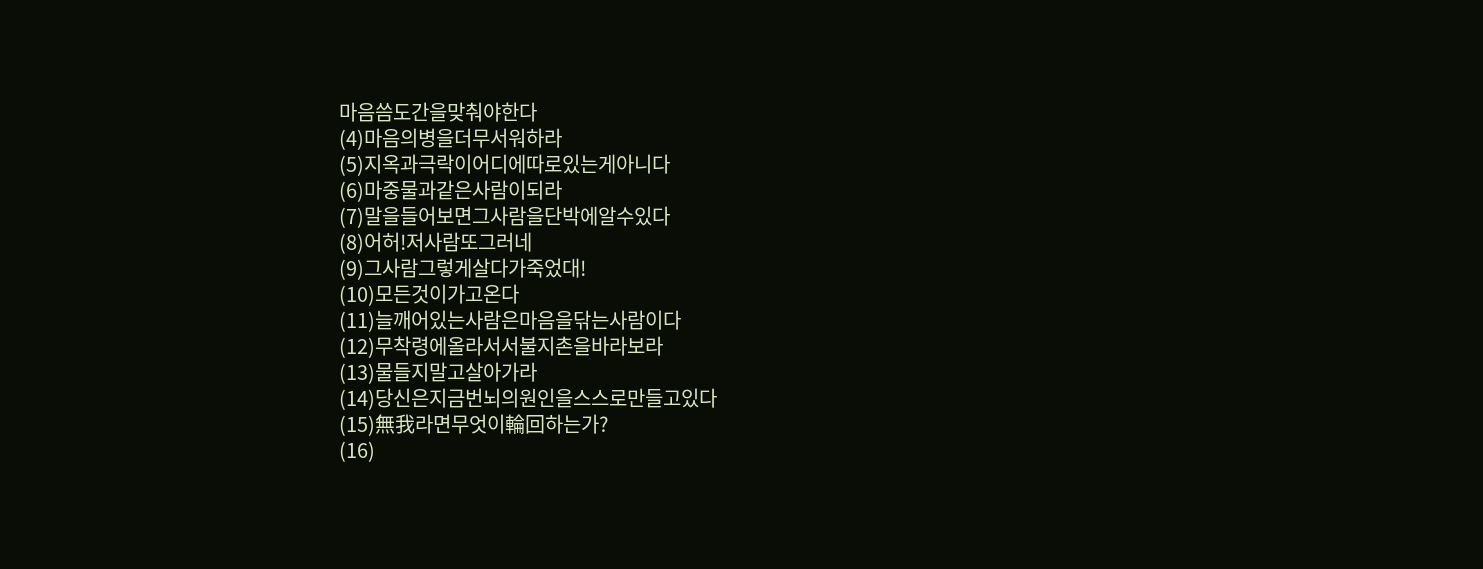마음씀도간을맞춰야한다
(4)마음의병을더무서워하라
(5)지옥과극락이어디에따로있는게아니다
(6)마중물과같은사람이되라
(7)말을들어보면그사람을단박에알수있다
(8)어허!저사람또그러네
(9)그사람그렇게살다가죽었대!
(10)모든것이가고온다
(11)늘깨어있는사람은마음을닦는사람이다
(12)무착령에올라서서불지촌을바라보라
(13)물들지말고살아가라
(14)당신은지금번뇌의원인을스스로만들고있다
(15)無我라면무엇이輪回하는가?
(16)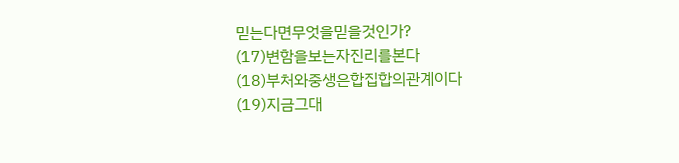믿는다면무엇을믿을것인가?
(17)변함을보는자진리를본다
(18)부처와중생은합집합의관계이다
(19)지금그대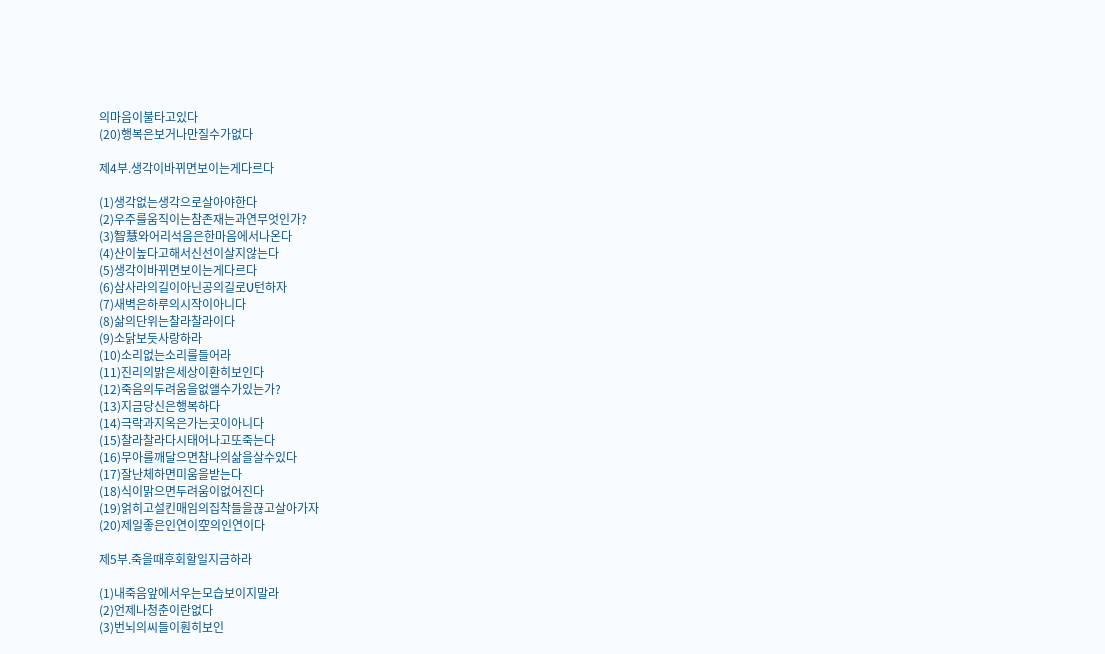의마음이불타고있다
(20)행복은보거나만질수가없다

제4부.생각이바뀌면보이는게다르다

(1)생각없는생각으로살아야한다
(2)우주를움직이는참존재는과연무엇인가?
(3)智慧와어리석음은한마음에서나온다
(4)산이높다고해서신선이살지않는다
(5)생각이바뀌면보이는게다르다
(6)삼사라의길이아닌공의길로U턴하자
(7)새벽은하루의시작이아니다
(8)삶의단위는찰라찰라이다
(9)소닭보듯사랑하라
(10)소리없는소리를들어라
(11)진리의밝은세상이환히보인다
(12)죽음의두려움을없앨수가있는가?
(13)지금당신은행복하다
(14)극락과지옥은가는곳이아니다
(15)찰라찰라다시태어나고또죽는다
(16)무아를깨달으면참나의삶을살수있다
(17)잘난체하면미움을받는다
(18)식이맑으면두려움이없어진다
(19)얽히고설킨매임의집착들을끊고살아가자
(20)제일좋은인연이空의인연이다

제5부.죽을때후회할일지금하라

(1)내죽음앞에서우는모습보이지말라
(2)언제나청춘이란없다
(3)번뇌의씨들이훤히보인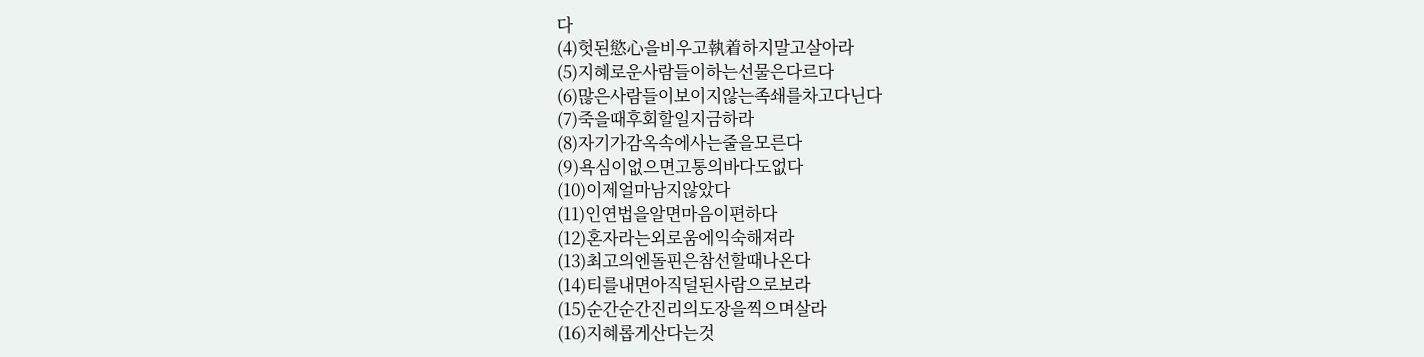다
(4)헛된慾心을비우고執着하지말고살아라
(5)지혜로운사람들이하는선물은다르다
(6)많은사람들이보이지않는족쇄를차고다닌다
(7)죽을때후회할일지금하라
(8)자기가감옥속에사는줄을모른다
(9)욕심이없으면고통의바다도없다
(10)이제얼마남지않았다
(11)인연법을알면마음이편하다
(12)혼자라는외로움에익숙해져라
(13)최고의엔돌핀은참선할때나온다
(14)티를내면아직덜된사람으로보라
(15)순간순간진리의도장을찍으며살라
(16)지혜롭게산다는것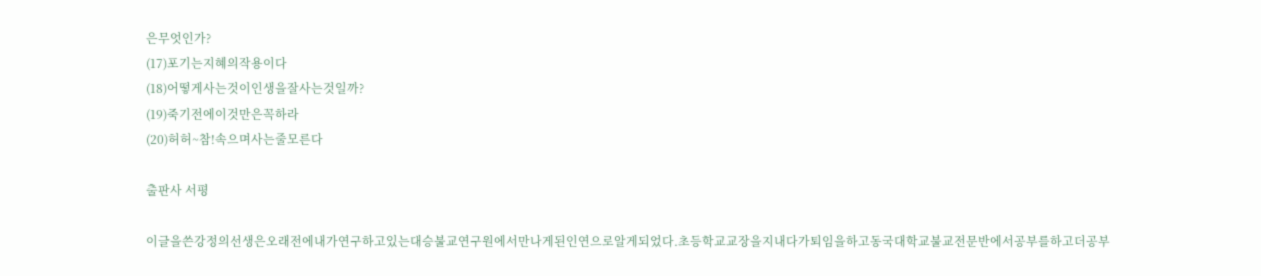은무엇인가?
(17)포기는지혜의작용이다
(18)어떻게사는것이인생을잘사는것일까?
(19)죽기전에이것만은꼭하라
(20)허허~참!속으며사는줄모른다

출판사 서평

이글을쓴강정의선생은오래전에내가연구하고있는대승불교연구원에서만나게된인연으로알게되었다.초등학교교장을지내다가퇴임을하고동국대학교불교전문반에서공부를하고더공부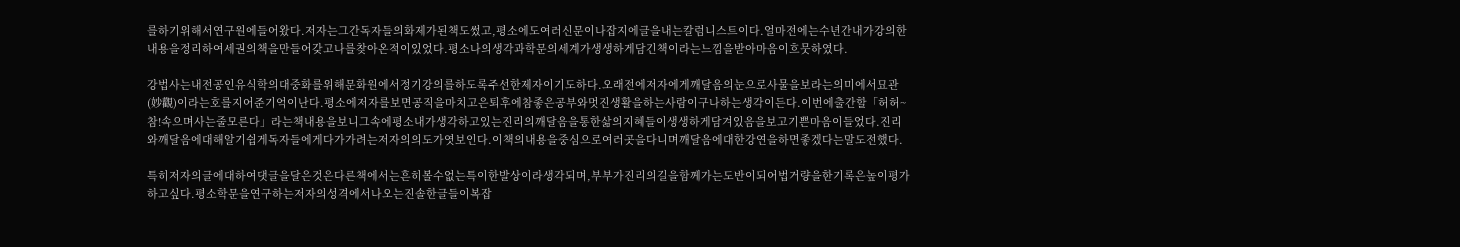를하기위해서연구원에들어왔다.저자는그간독자들의화제가된책도썼고,평소에도여러신문이나잡지에글을내는칼럼니스트이다.얼마전에는수년간내가강의한내용을정리하여세권의책을만들어갖고나를찾아온적이있었다.평소나의생각과학문의세계가생생하게담긴책이라는느낌을받아마음이흐뭇하였다.

강법사는내전공인유식학의대중화를위해문화원에서정기강의를하도록주선한제자이기도하다.오래전에저자에게깨달음의눈으로사물을보라는의미에서묘관(妙觀)이라는호를지어준기억이난다.평소에저자를보면공직을마치고은퇴후에참좋은공부와멋진생활을하는사람이구나하는생각이든다.이번에출간할「허허~참!속으며사는줄모른다」라는책내용을보니그속에평소내가생각하고있는진리의깨달음을통한삶의지혜들이생생하게담겨있음을보고기쁜마음이들었다.진리와깨달음에대해알기쉽게독자들에게다가가려는저자의의도가엿보인다.이책의내용을중심으로여러곳을다니며깨달음에대한강연을하면좋겠다는말도전했다.

특히저자의글에대하여댓글을달은것은다른책에서는흔히볼수없는특이한발상이라생각되며,부부가진리의길을함께가는도반이되어법거량을한기록은높이평가하고싶다.평소학문을연구하는저자의성격에서나오는진솔한글들이복잡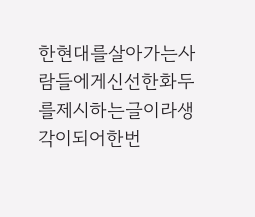한현대를살아가는사람들에게신선한화두를제시하는글이라생각이되어한번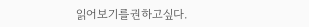읽어보기를권하고싶다.